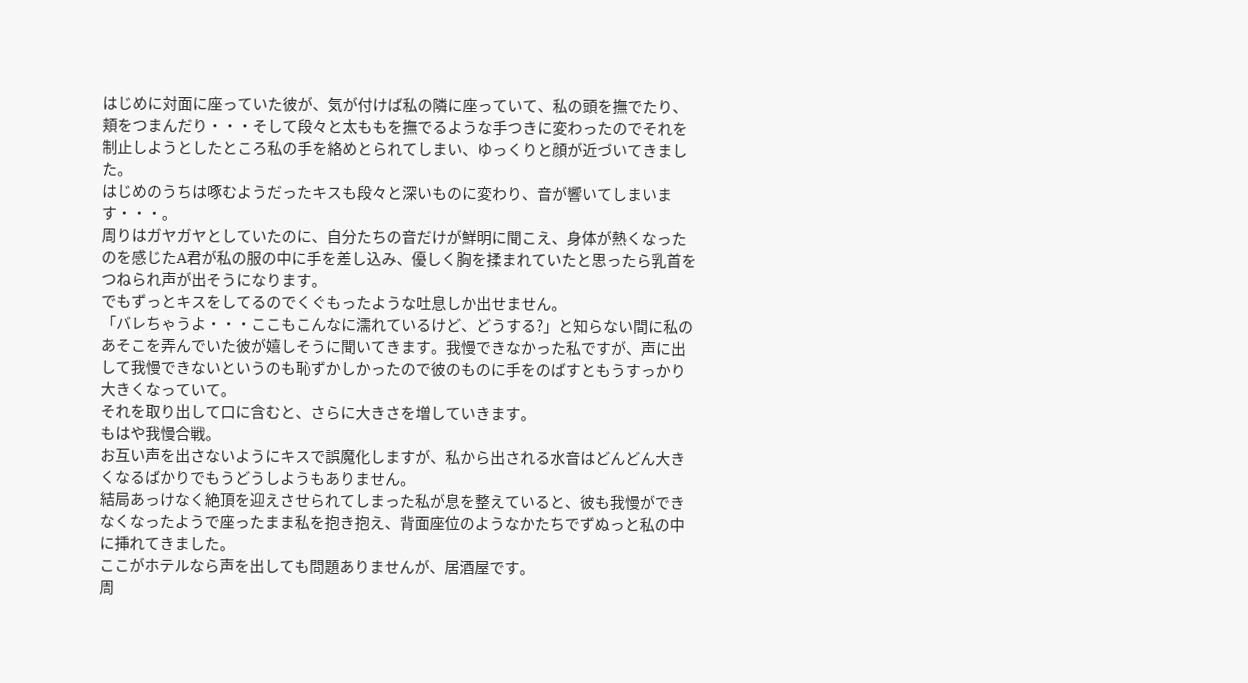はじめに対面に座っていた彼が、気が付けば私の隣に座っていて、私の頭を撫でたり、頬をつまんだり・・・そして段々と太ももを撫でるような手つきに変わったのでそれを制止しようとしたところ私の手を絡めとられてしまい、ゆっくりと顔が近づいてきました。
はじめのうちは啄むようだったキスも段々と深いものに変わり、音が響いてしまいます・・・。
周りはガヤガヤとしていたのに、自分たちの音だけが鮮明に聞こえ、身体が熱くなったのを感じたA君が私の服の中に手を差し込み、優しく胸を揉まれていたと思ったら乳首をつねられ声が出そうになります。
でもずっとキスをしてるのでくぐもったような吐息しか出せません。
「バレちゃうよ・・・ここもこんなに濡れているけど、どうする?」と知らない間に私のあそこを弄んでいた彼が嬉しそうに聞いてきます。我慢できなかった私ですが、声に出して我慢できないというのも恥ずかしかったので彼のものに手をのばすともうすっかり大きくなっていて。
それを取り出して口に含むと、さらに大きさを増していきます。
もはや我慢合戦。
お互い声を出さないようにキスで誤魔化しますが、私から出される水音はどんどん大きくなるばかりでもうどうしようもありません。
結局あっけなく絶頂を迎えさせられてしまった私が息を整えていると、彼も我慢ができなくなったようで座ったまま私を抱き抱え、背面座位のようなかたちでずぬっと私の中に挿れてきました。
ここがホテルなら声を出しても問題ありませんが、居酒屋です。
周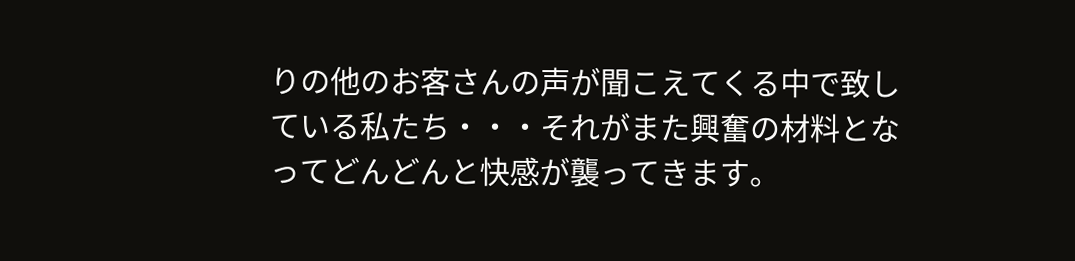りの他のお客さんの声が聞こえてくる中で致している私たち・・・それがまた興奮の材料となってどんどんと快感が襲ってきます。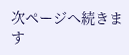次ページへ続きます